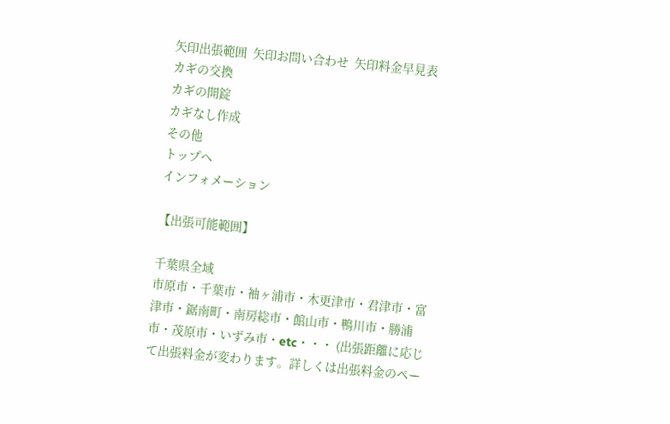矢印出張範囲  矢印お問い合わせ  矢印料金早見表
カギの交換
カギの開錠
カギなし作成
その他
トップへ
インフォメーション

【出張可能範囲】

千葉県全域
市原市・千葉市・袖ヶ浦市・木更津市・君津市・富津市・鋸南町・南房総市・館山市・鴨川市・勝浦市・茂原市・いずみ市・etc・・・ (出張距離に応じて出張料金が変わります。詳しくは出張料金のペー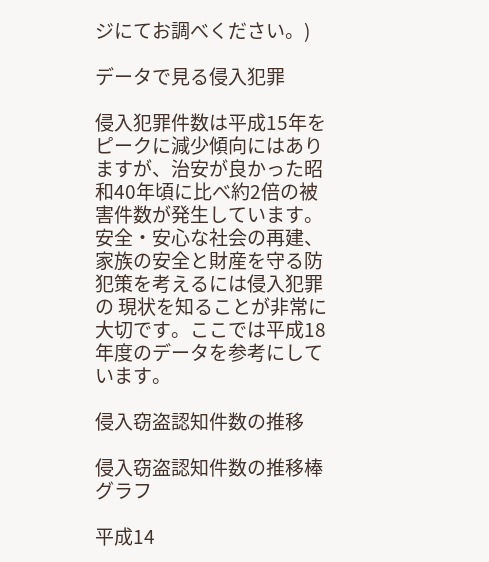ジにてお調べください。)

データで見る侵入犯罪

侵入犯罪件数は平成15年をピークに減少傾向にはありますが、治安が良かった昭和40年頃に比べ約2倍の被害件数が発生しています。安全・安心な社会の再建、家族の安全と財産を守る防犯策を考えるには侵入犯罪の 現状を知ることが非常に大切です。ここでは平成18年度のデータを参考にしています。

侵入窃盗認知件数の推移

侵入窃盗認知件数の推移棒グラフ

平成14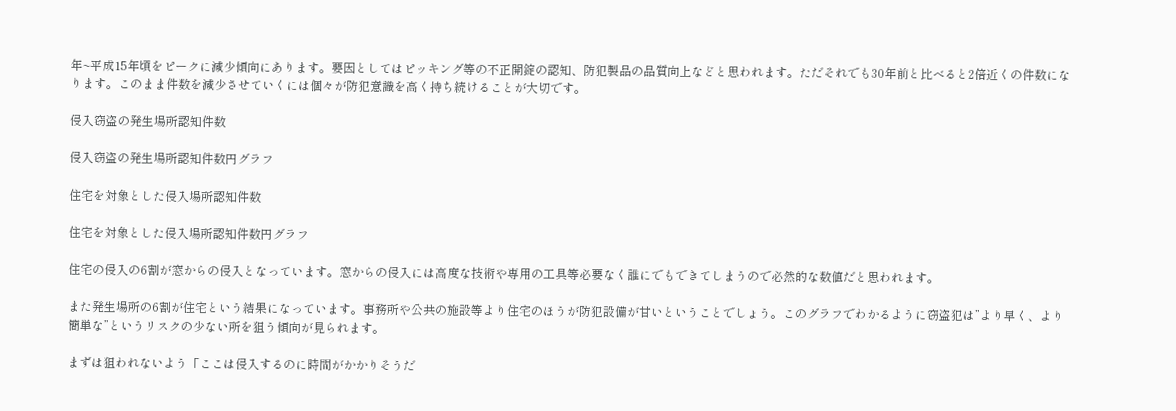年~平成15年頃をピークに減少傾向にあります。要因としてはピッキング等の不正開錠の認知、防犯製品の品質向上などと思われます。ただそれでも30年前と比べると2倍近くの件数になります。このまま件数を減少させていくには個々が防犯意識を高く持ち続けることが大切です。

侵入窃盗の発生場所認知件数

侵入窃盗の発生場所認知件数円グラフ

住宅を対象とした侵入場所認知件数

住宅を対象とした侵入場所認知件数円グラフ

住宅の侵入の6割が窓からの侵入となっています。窓からの侵入には高度な技術や専用の工具等必要なく誰にでもできてしまうので必然的な数値だと思われます。

また発生場所の6割が住宅という結果になっています。事務所や公共の施設等より住宅のほうが防犯設備が甘いということでしょう。このグラフでわかるように窃盗犯は”より早く、より簡単な”というリスクの少ない所を狙う傾向が見られます。

まずは狙われないよう「ここは侵入するのに時間がかかりそうだ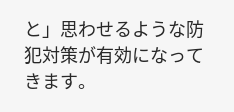と」思わせるような防犯対策が有効になってきます。